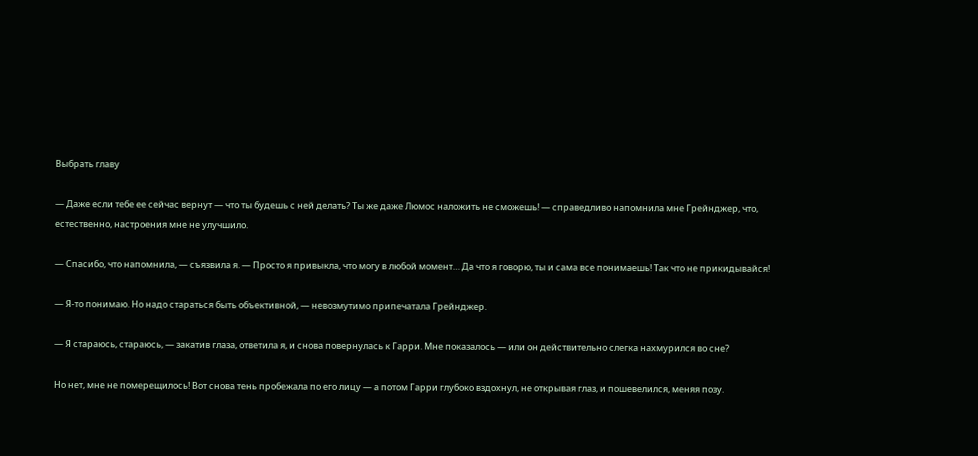Выбрать главу

— Даже если тебе ее сейчас вернут — что ты будешь с ней делать? Ты же даже Люмос наложить не сможешь! — справедливо напомнила мне Грейнджер, что, естественно, настроения мне не улучшило.

— Спасибо, что напомнила, — съязвила я. — Просто я привыкла, что могу в любой момент… Да что я говорю, ты и сама все понимаешь! Так что не прикидывайся!

— Я-то понимаю. Но надо стараться быть объективной, — невозмутимо припечатала Грейнджер.

— Я стараюсь, стараюсь, — закатив глаза, ответила я, и снова повернулась к Гарри. Мне показалось — или он действительно слегка нахмурился во сне?

Но нет, мне не померещилось! Вот снова тень пробежала по его лицу — а потом Гарри глубоко вздохнул, не открывая глаз, и пошевелился, меняя позу.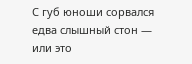С губ юноши сорвался едва слышный стон — или это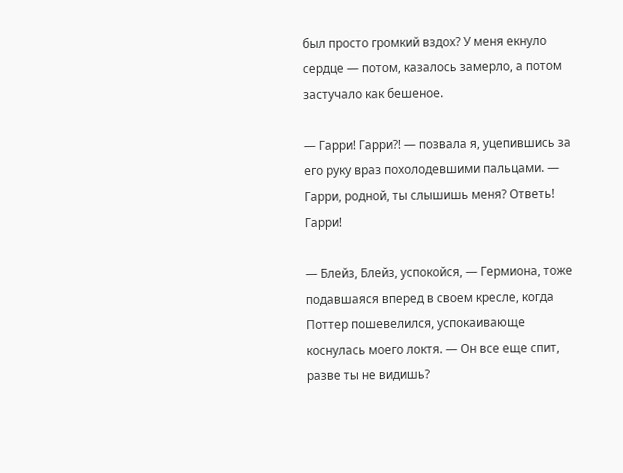был просто громкий вздох? У меня екнуло сердце — потом, казалось замерло, а потом застучало как бешеное.

— Гарри! Гарри?! — позвала я, уцепившись за его руку враз похолодевшими пальцами. — Гарри, родной, ты слышишь меня? Ответь! Гарри!

— Блейз, Блейз, успокойся, — Гермиона, тоже подавшаяся вперед в своем кресле, когда Поттер пошевелился, успокаивающе коснулась моего локтя. — Он все еще спит, разве ты не видишь?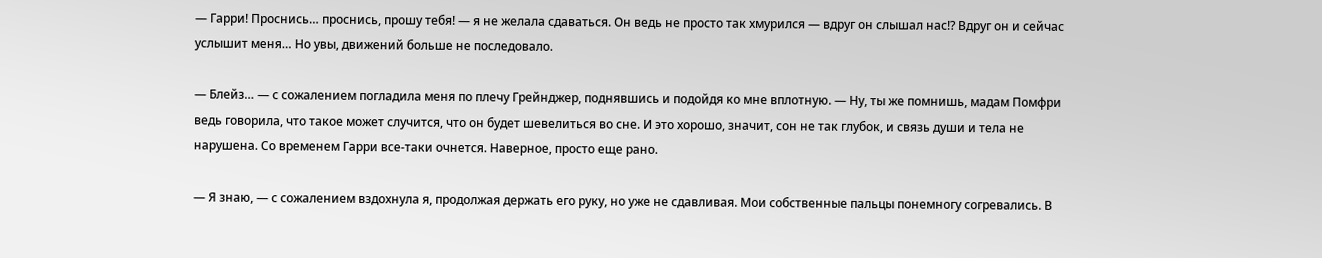— Гарри! Проснись… проснись, прошу тебя! — я не желала сдаваться. Он ведь не просто так хмурился — вдруг он слышал нас!? Вдруг он и сейчас услышит меня… Но увы, движений больше не последовало.

— Блейз… — с сожалением погладила меня по плечу Грейнджер, поднявшись и подойдя ко мне вплотную. — Ну, ты же помнишь, мадам Помфри ведь говорила, что такое может случится, что он будет шевелиться во сне. И это хорошо, значит, сон не так глубок, и связь души и тела не нарушена. Со временем Гарри все-таки очнется. Наверное, просто еще рано.

— Я знаю, — с сожалением вздохнула я, продолжая держать его руку, но уже не сдавливая. Мои собственные пальцы понемногу согревались. В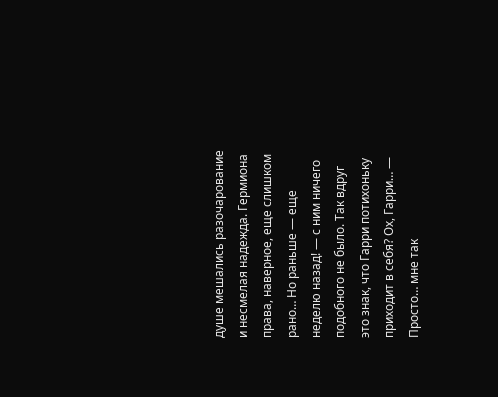душе мешались разочарование и несмелая надежда. Гермиона права, наверное, еще слишком рано… Но раньше — еще неделю назад! — с ним ничего подобного не было. Так вдруг это знак, что Гарри потихоньку приходит в себя? Ох, Гарри… — Просто… мне так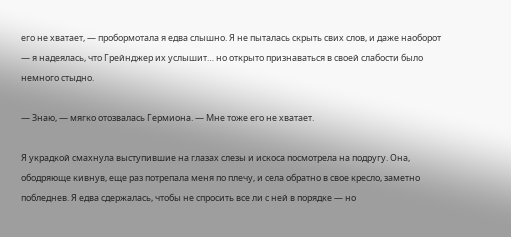его не хватает, — пробормотала я едва слышно. Я не пыталась скрыть свих слов, и даже наоборот — я надеялась, что Грейнджер их услышит… но открыто признаваться в своей слабости было немного стыдно.

— Знаю, — мягко отозвалась Гермиона. — Мне тоже его не хватает.

Я украдкой смахнула выступившие на глазах слезы и искоса посмотрела на подругу. Она, ободряюще кивнув, еще раз потрепала меня по плечу, и села обратно в свое кресло, заметно побледнев. Я едва сдержалась, чтобы не спросить все ли с ней в порядке — но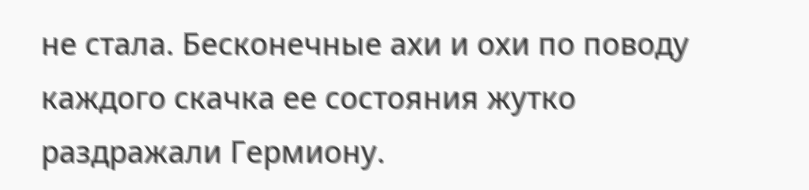не стала. Бесконечные ахи и охи по поводу каждого скачка ее состояния жутко раздражали Гермиону.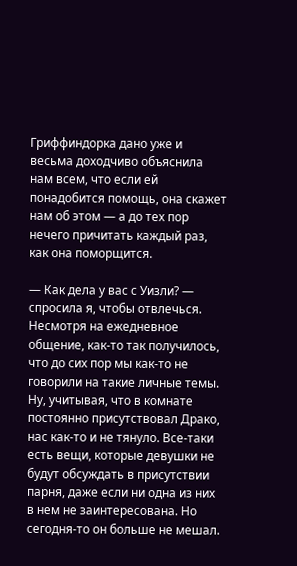Гриффиндорка дано уже и весьма доходчиво объяснила нам всем, что если ей понадобится помощь, она скажет нам об этом — а до тех пор нечего причитать каждый раз, как она поморщится.

— Как дела у вас с Уизли? — спросила я, чтобы отвлечься. Несмотря на ежедневное общение, как-то так получилось, что до сих пор мы как-то не говорили на такие личные темы. Ну, учитывая, что в комнате постоянно присутствовал Драко, нас как-то и не тянуло. Все-таки есть вещи, которые девушки не будут обсуждать в присутствии парня, даже если ни одна из них в нем не заинтересована. Но сегодня-то он больше не мешал.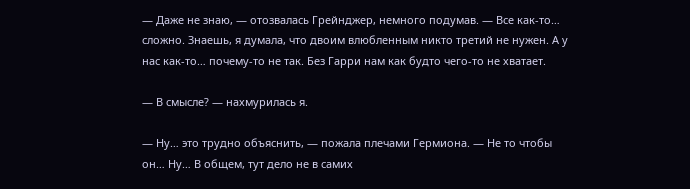— Даже не знаю, — отозвалась Грейнджер, немного подумав. — Все как-то… сложно. Знаешь, я думала, что двоим влюбленным никто третий не нужен. А у нас как-то… почему-то не так. Без Гарри нам как будто чего-то не хватает.

— В смысле? — нахмурилась я.

— Ну… это трудно объяснить, — пожала плечами Гермиона. — Не то чтобы он… Ну… В общем, тут дело не в самих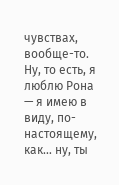чувствах, вообще-то. Ну, то есть, я люблю Рона — я имею в виду, по-настоящему, как… ну, ты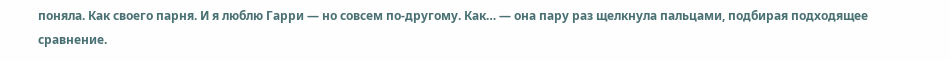поняла. Как своего парня. И я люблю Гарри — но совсем по-другому. Как… — она пару раз щелкнула пальцами, подбирая подходящее сравнение.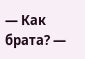— Как брата? —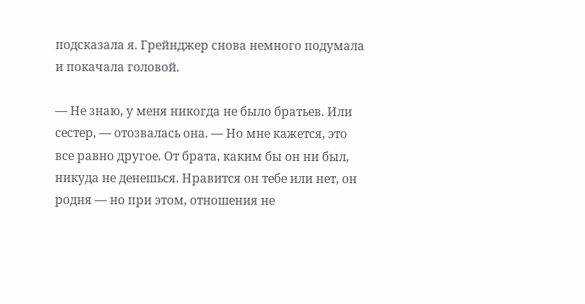подсказала я. Грейнджер снова немного подумала и покачала головой.

— Не знаю, у меня никогда не было братьев. Или сестер, — отозвалась она. — Но мне кажется, это все равно другое. От брата, каким бы он ни был, никуда не денешься. Нравится он тебе или нет, он родня — но при этом, отношения не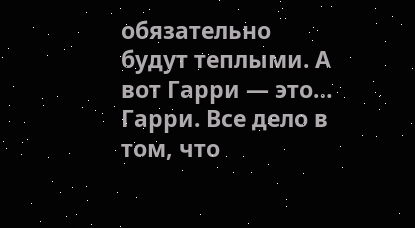обязательно будут теплыми. А вот Гарри — это… Гарри. Все дело в том, что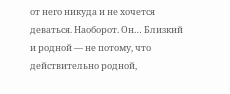от него никуда и не хочется деваться. Наоборот. Он… Близкий и родной — не потому, что действительно родной,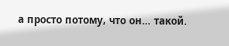а просто потому, что он… такой.